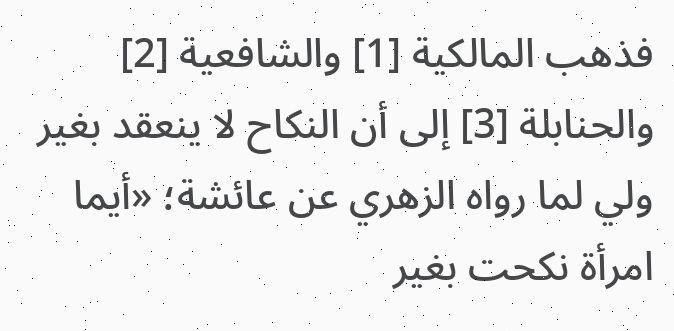فذهب المالكية [1] والشافعية [2] والحنابلة [3] إلى أن النكاح لا ينعقد بغير ولي لما رواه الزهري عن عائشة؛ «أيما امرأة نكحت بغير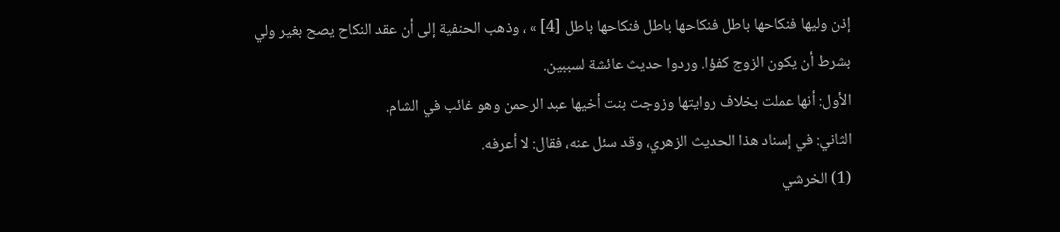إذن وليها فنكاحها باطل فنكاحها باطل فنكاحها باطل [4] » ، وذهب الحنفية إلى أن عقد النكاح يصح بغير ولي بشرط أن يكون الزوج كفؤا. وردوا حديث عائشة لسببين.
الأول: أنها عملت بخلاف روايتها وزوجت بنت أخيها عبد الرحمن وهو غائب في الشام.
الثاني: في إسناد هذا الحديث الزهري، وقد سئل عنه، فقال: لا أعرفه.
(1) الخرشي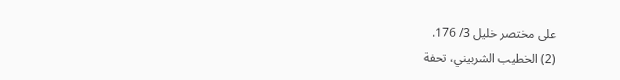على مختصر خليل 3/ 176.
(2) الخطيب الشربيني، تحفة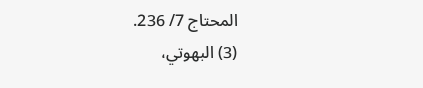المحتاج 7/ 236.
(3) البهوتي،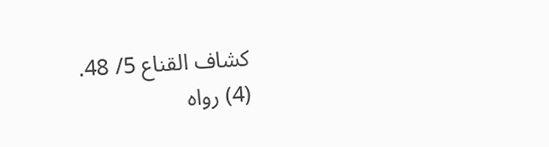كشاف القناع 5/ 48.
(4) رواه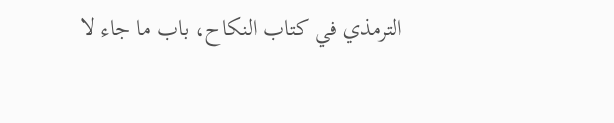الترمذي في كتاب النكاح، باب ما جاء لا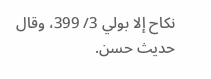نكاح إلا بولي 3/ 399، وقال حديث حسن.